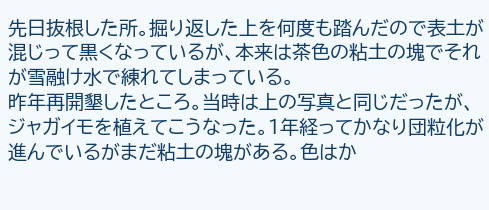先日抜根した所。掘り返した上を何度も踏んだので表土が混じって黒くなっているが、本来は茶色の粘土の塊でそれが雪融け水で練れてしまっている。
昨年再開墾したところ。当時は上の写真と同じだったが、ジャガイモを植えてこうなった。1年経ってかなり団粒化が進んでいるがまだ粘土の塊がある。色はか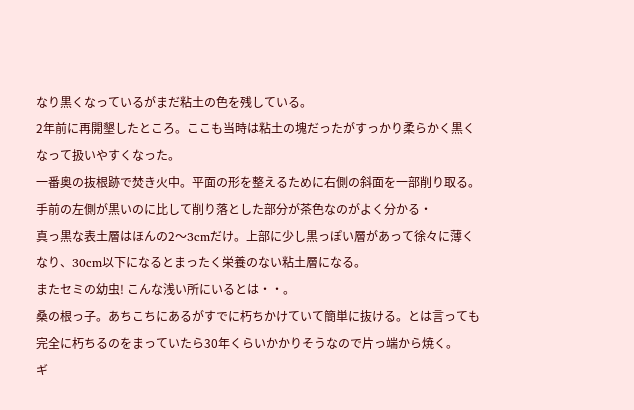なり黒くなっているがまだ粘土の色を残している。
2年前に再開墾したところ。ここも当時は粘土の塊だったがすっかり柔らかく黒くなって扱いやすくなった。
一番奥の抜根跡で焚き火中。平面の形を整えるために右側の斜面を一部削り取る。手前の左側が黒いのに比して削り落とした部分が茶色なのがよく分かる・
真っ黒な表土層はほんの2〜3cmだけ。上部に少し黒っぽい層があって徐々に薄くなり、30cm以下になるとまったく栄養のない粘土層になる。
またセミの幼虫! こんな浅い所にいるとは・・。
桑の根っ子。あちこちにあるがすでに朽ちかけていて簡単に抜ける。とは言っても完全に朽ちるのをまっていたら30年くらいかかりそうなので片っ端から焼く。
ギ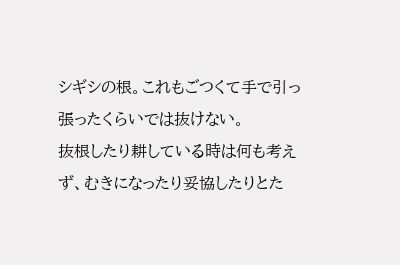シギシの根。これもごつくて手で引っ張ったくらいでは抜けない。
抜根したり耕している時は何も考えず、むきになったり妥協したりとた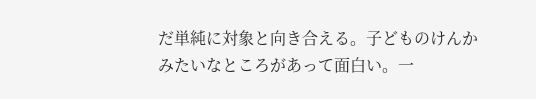だ単純に対象と向き合える。子どものけんかみたいなところがあって面白い。一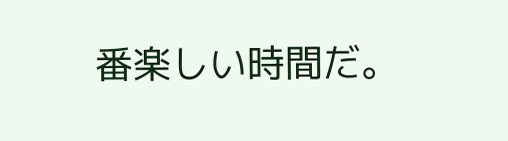番楽しい時間だ。